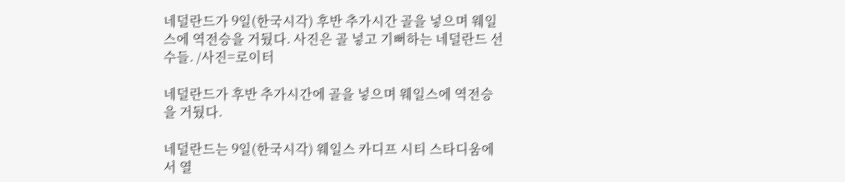네덜란드가 9일(한국시각) 후반 추가시간 골을 넣으며 웨일스에 역전승을 거뒀다. 사진은 골 넣고 기뻐하는 네덜란드 선수들. /사진=로이터

네덜란드가 후반 추가시간에 골을 넣으며 웨일스에 역전승을 거뒀다.

네덜란드는 9일(한국시각) 웨일스 카디프 시티 스타디움에서 열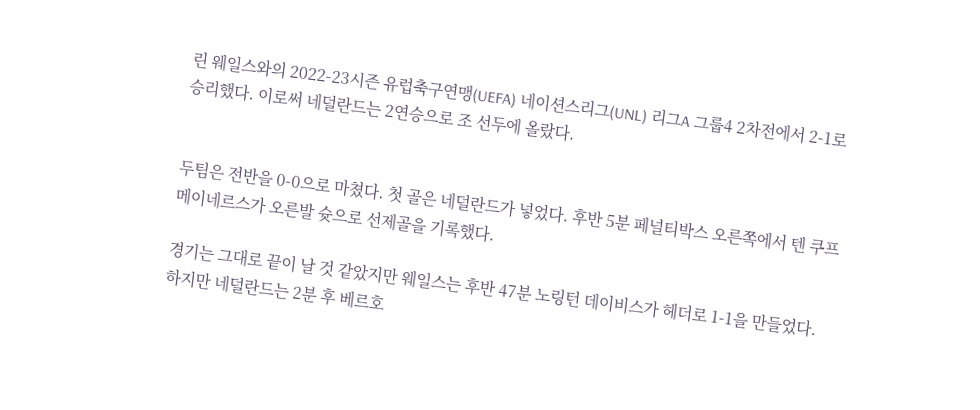린 웨일스와의 2022-23시즌 유럽축구연맹(UEFA) 네이션스리그(UNL) 리그A 그룹4 2차전에서 2-1로 승리했다. 이로써 네덜란드는 2연승으로 조 선두에 올랐다.


두팀은 전반을 0-0으로 마쳤다. 첫 골은 네덜란드가 넣었다. 후반 5분 페널티박스 오른쪽에서 텐 쿠프메이네르스가 오른발 슛으로 선제골을 기록했다.

경기는 그대로 끝이 날 것 같았지만 웨일스는 후반 47분 노링턴 데이비스가 헤더로 1-1을 만들었다. 하지만 네덜란드는 2분 후 베르호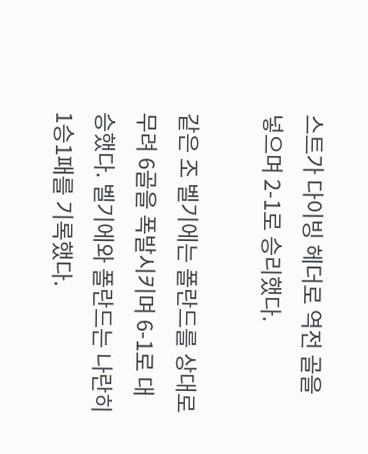스트가 다이빙 헤더로 역전 골을 넣으며 2-1로 승리했다.

같은 조 벨기에는 폴란드를 상대로 무려 6골을 폭발시키며 6-1로 대승했다. 벨기에와 폴란드는 나란히 1승1패를 기록했다.